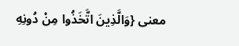معنى {وَالَّذِينَ اتَّخَذُوا مِنْ دُونِهِ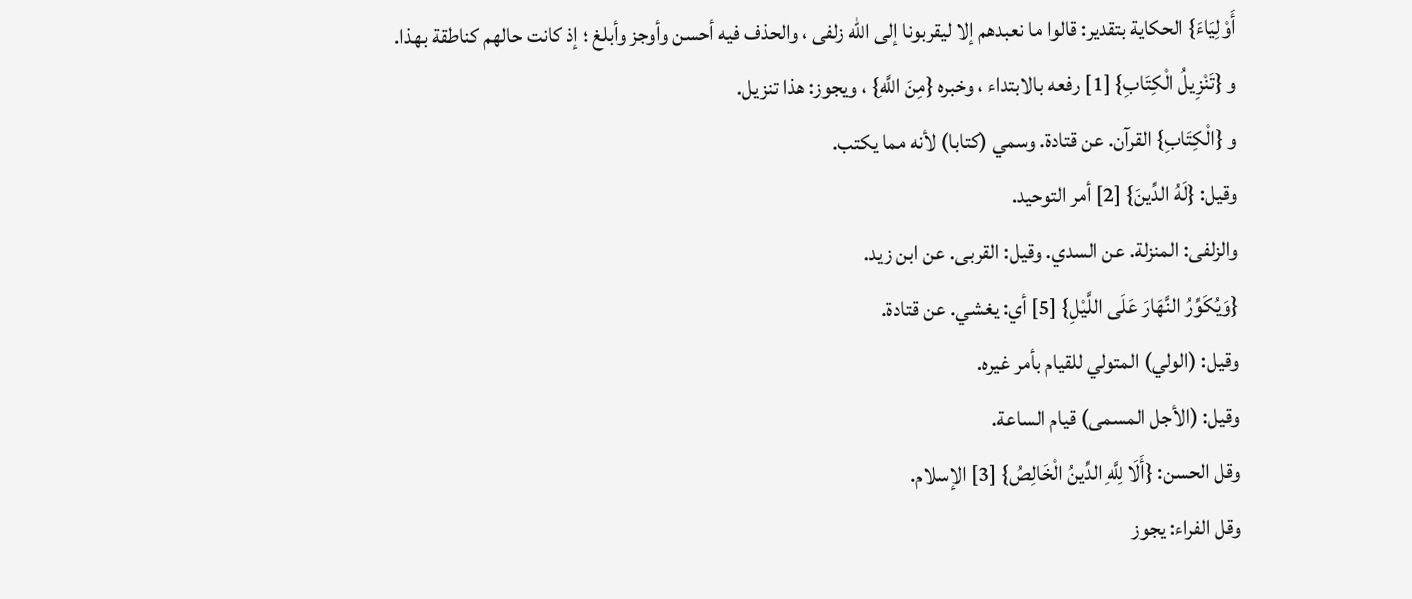أَوْلِيَاءَ} الحكاية بتقدير: قالوا ما نعبدهم إلا ليقربونا إلى الله زلفى ، والحذف فيه أحسن وأوجز وأبلغ ؛ إذ كانت حالهم كناطقة بهذا.
و {تَنْزِيلُ الْكِتَابِ} [1] رفعه بالابتداء ، وخبره {مِنَ اللَّهِ} ، ويجوز: هذا تنزيل.
و {الْكِتَابِ} القرآن. عن قتادة. وسمي (كتابا) لأنه مما يكتب.
وقيل: {لَهُ الدِّينَ} [2] أمر التوحيد.
والزلفى: المنزلة. عن السدي. وقيل: القربى. عن ابن زيد.
{وَيُكَوِّرُ النَّهَارَ عَلَى اللَّيْلِ} [5] أي: يغشي. عن قتادة.
وقيل: (الولي) المتولي للقيام بأمر غيره.
وقيل: (الأجل المسمى) قيام الساعة.
وقل الحسن: {أَلَا لِلَّهِ الدِّينُ الْخَالِصُ} [3] الإسلام.
وقل الفراء: يجوز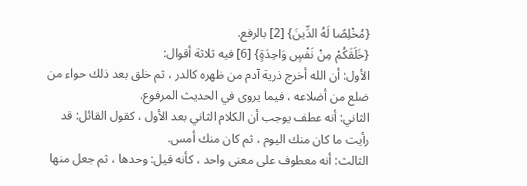{مُخْلِصًا لَهُ الدِّينَ} [2] بالرفع.
{خَلَقَكُمْ مِنْ نَفْسٍ وَاحِدَةٍ} [6] فيه ثلاثة أقوال:
الأول: أن الله أخرج ذرية آدم من ظهره كالدر ، ثم خلق بعد ذلك حواء من ضلع من أضلاعه ، فيما يروى في الحديث المرفوع.
الثاني: أنه عطف يوجب أن الكلام الثاني بعد الأول ، كقول القائل: قد رأيت ما كان منك اليوم ، ثم كان منك أمس.
الثالث: أنه معطوف على معنى واحد ، كأنه قيل: وحدها ، ثم جعل منها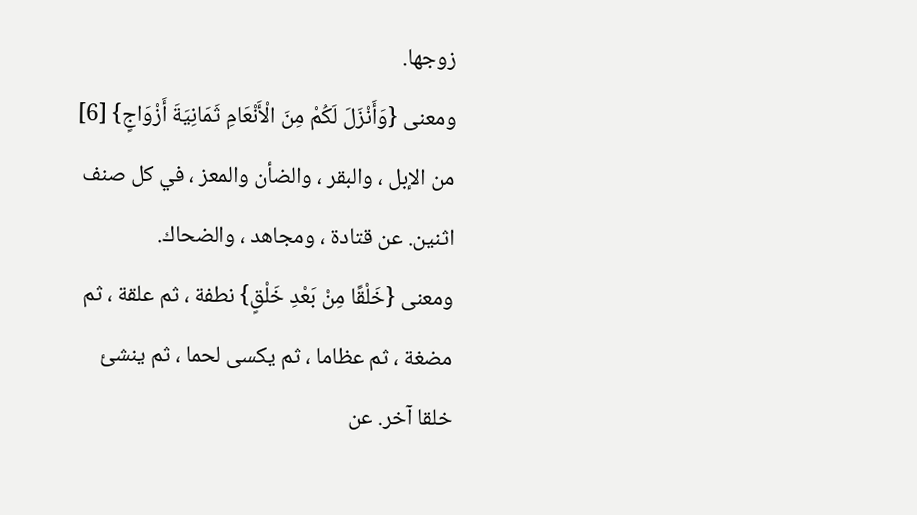زوجها.
ومعنى {وَأَنْزَلَ لَكُمْ مِنَ الْأَنْعَامِ ثَمَانِيَةَ أَزْوَاجٍ} [6] من الإبل ، والبقر ، والضأن والمعز ، في كل صنف اثنين. عن قتادة ، ومجاهد ، والضحاك.
ومعنى {خَلْقًا مِنْ بَعْدِ خَلْقٍ} نطفة ، ثم علقة ، ثم مضغة ، ثم عظاما ، ثم يكسى لحما ، ثم ينشئ خلقا آخر. عن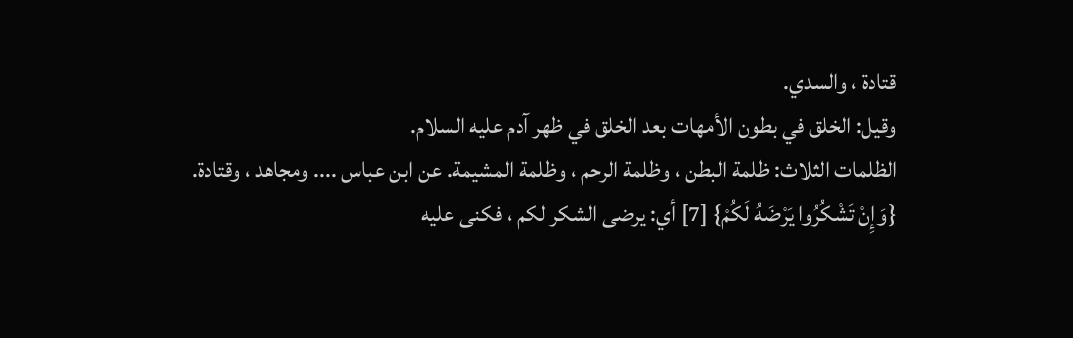قتادة ، والسدي.
وقيل: الخلق في بطون الأمهات بعد الخلق في ظهر آدم عليه السلام.
الظلمات الثلاث: ظلمة البطن ، وظلمة الرحم ، وظلمة المشيمة. عن ابن عباس .... ومجاهد ، وقتادة.
{وَإِنْ تَشْكُرُوا يَرْضَهُ لَكُمْ} [7] أي: يرضى الشكر لكم ، فكنى عليه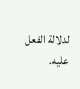لدلالة الفعل عليه.